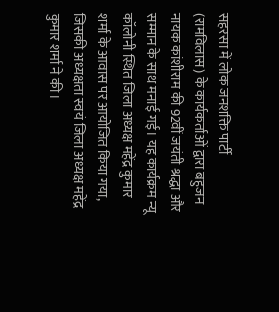सहरसा में लोक जनशक्ति पार्टी (रामविलास) के कार्यकर्ताओं द्वारा बहुजन नायक कांशीराम की 92वीं जयंती श्रद्धा और सम्मान के साथ मनाई गई। यह कार्यक्रम न्यू कॉलोनी स्थित जिला अध्यक्ष महेंद्र कुमार शर्मा के आवास पर आयोजित किया गया, जिसकी अध्यक्षता स्वयं जिला अध्यक्ष महेंद्र कुमार शर्मा ने की।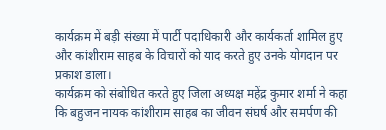कार्यक्रम में बड़ी संख्या में पार्टी पदाधिकारी और कार्यकर्ता शामिल हुए और कांशीराम साहब के विचारों को याद करते हुए उनके योगदान पर प्रकाश डाला।
कार्यक्रम को संबोधित करते हुए जिला अध्यक्ष महेंद्र कुमार शर्मा ने कहा कि बहुजन नायक कांशीराम साहब का जीवन संघर्ष और समर्पण की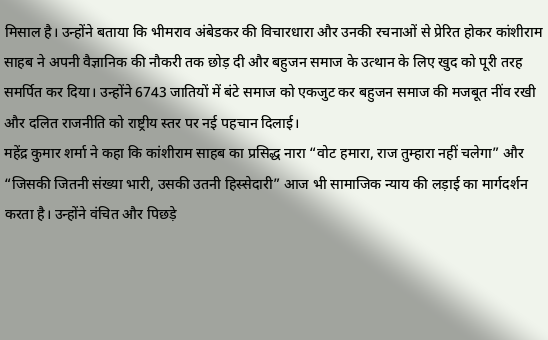मिसाल है। उन्होंने बताया कि भीमराव अंबेडकर की विचारधारा और उनकी रचनाओं से प्रेरित होकर कांशीराम साहब ने अपनी वैज्ञानिक की नौकरी तक छोड़ दी और बहुजन समाज के उत्थान के लिए खुद को पूरी तरह समर्पित कर दिया। उन्होंने 6743 जातियों में बंटे समाज को एकजुट कर बहुजन समाज की मजबूत नींव रखी और दलित राजनीति को राष्ट्रीय स्तर पर नई पहचान दिलाई।
महेंद्र कुमार शर्मा ने कहा कि कांशीराम साहब का प्रसिद्ध नारा “वोट हमारा, राज तुम्हारा नहीं चलेगा” और “जिसकी जितनी संख्या भारी, उसकी उतनी हिस्सेदारी” आज भी सामाजिक न्याय की लड़ाई का मार्गदर्शन करता है। उन्होंने वंचित और पिछड़े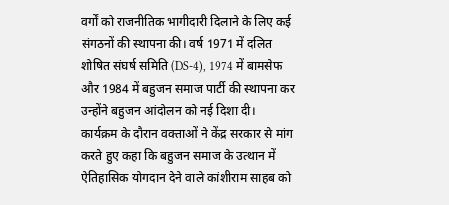वर्गों को राजनीतिक भागीदारी दिलाने के लिए कई संगठनों की स्थापना की। वर्ष 1971 में दलित शोषित संघर्ष समिति (DS-4), 1974 में बामसेफ और 1984 में बहुजन समाज पार्टी की स्थापना कर उन्होंने बहुजन आंदोलन को नई दिशा दी।
कार्यक्रम के दौरान वक्ताओं ने केंद्र सरकार से मांग करते हुए कहा कि बहुजन समाज के उत्थान में ऐतिहासिक योगदान देने वाले कांशीराम साहब को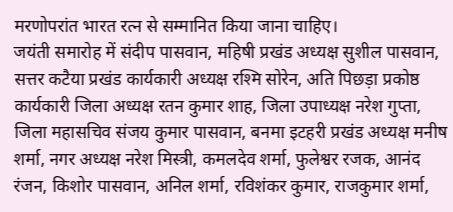मरणोपरांत भारत रत्न से सम्मानित किया जाना चाहिए।
जयंती समारोह में संदीप पासवान, महिषी प्रखंड अध्यक्ष सुशील पासवान, सत्तर कटैया प्रखंड कार्यकारी अध्यक्ष रश्मि सोरेन, अति पिछड़ा प्रकोष्ठ कार्यकारी जिला अध्यक्ष रतन कुमार शाह, जिला उपाध्यक्ष नरेश गुप्ता, जिला महासचिव संजय कुमार पासवान, बनमा इटहरी प्रखंड अध्यक्ष मनीष शर्मा, नगर अध्यक्ष नरेश मिस्त्री, कमलदेव शर्मा, फुलेश्वर रजक, आनंद रंजन, किशोर पासवान, अनिल शर्मा, रविशंकर कुमार, राजकुमार शर्मा,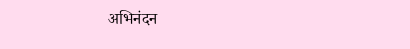अभिनंदन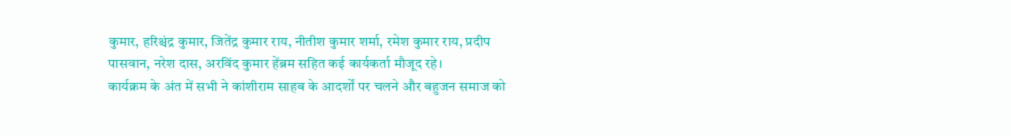कुमार, हरिश्चंद्र कुमार, जितेंद्र कुमार राय, नीतीश कुमार शर्मा, रमेश कुमार राय, प्रदीप पासवान, नरेश दास, अरविंद कुमार हेंब्रम सहित कई कार्यकर्ता मौजूद रहे।
कार्यक्रम के अंत में सभी ने कांशीराम साहब के आदर्शों पर चलने और बहुजन समाज को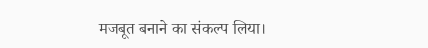मजबूत बनाने का संकल्प लिया।